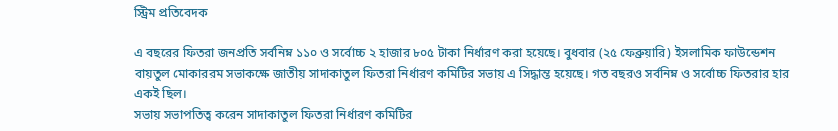স্ট্রিম প্রতিবেদক

এ বছরের ফিতরা জনপ্রতি সর্বনিম্ন ১১০ ও সর্বোচ্চ ২ হাজার ৮০৫ টাকা নির্ধারণ করা হয়েছে। বুধবার (২৫ ফেব্রুয়ারি) ইসলামিক ফাউন্ডেশন বায়তুল মোকাররম সভাকক্ষে জাতীয় সাদাকাতুল ফিতরা নির্ধারণ কমিটির সভায় এ সিদ্ধান্ত হয়েছে। গত বছরও সর্বনিম্ন ও সর্বোচ্চ ফিতরার হার একই ছিল।
সভায় সভাপতিত্ব করেন সাদাকাতুল ফিতরা নির্ধারণ কমিটির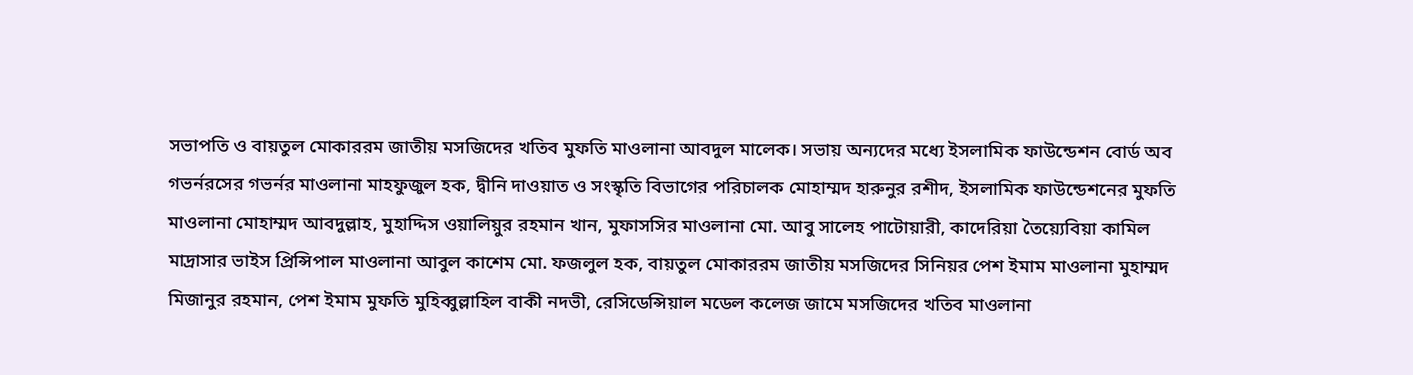সভাপতি ও বায়তুল মোকাররম জাতীয় মসজিদের খতিব মুফতি মাওলানা আবদুল মালেক। সভায় অন্যদের মধ্যে ইসলামিক ফাউন্ডেশন বোর্ড অব গভর্নরসের গভর্নর মাওলানা মাহফুজুল হক, দ্বীনি দাওয়াত ও সংস্কৃতি বিভাগের পরিচালক মোহাম্মদ হারুনুর রশীদ, ইসলামিক ফাউন্ডেশনের মুফতি মাওলানা মোহাম্মদ আবদুল্লাহ, মুহাদ্দিস ওয়ালিয়ুর রহমান খান, মুফাসসির মাওলানা মো. আবু সালেহ পাটোয়ারী, কাদেরিয়া তৈয়্যেবিয়া কামিল মাদ্রাসার ভাইস প্রিন্সিপাল মাওলানা আবুল কাশেম মো. ফজলুল হক, বায়তুল মোকাররম জাতীয় মসজিদের সিনিয়র পেশ ইমাম মাওলানা মুহাম্মদ মিজানুর রহমান, পেশ ইমাম মুফতি মুহিব্বুল্লাহিল বাকী নদভী, রেসিডেন্সিয়াল মডেল কলেজ জামে মসজিদের খতিব মাওলানা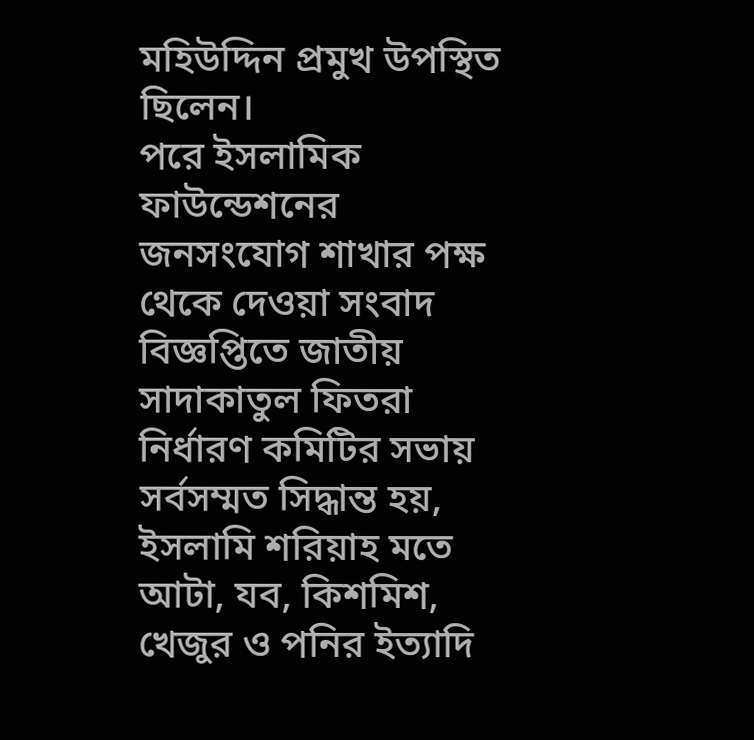মহিউদ্দিন প্রমুখ উপস্থিত ছিলেন।
পরে ইসলামিক ফাউন্ডেশনের জনসংযোগ শাখার পক্ষ থেকে দেওয়া সংবাদ বিজ্ঞপ্তিতে জাতীয় সাদাকাতুল ফিতরা নির্ধারণ কমিটির সভায় সর্বসম্মত সিদ্ধান্ত হয়, ইসলামি শরিয়াহ মতে আটা, যব, কিশমিশ, খেজুর ও পনির ইত্যাদি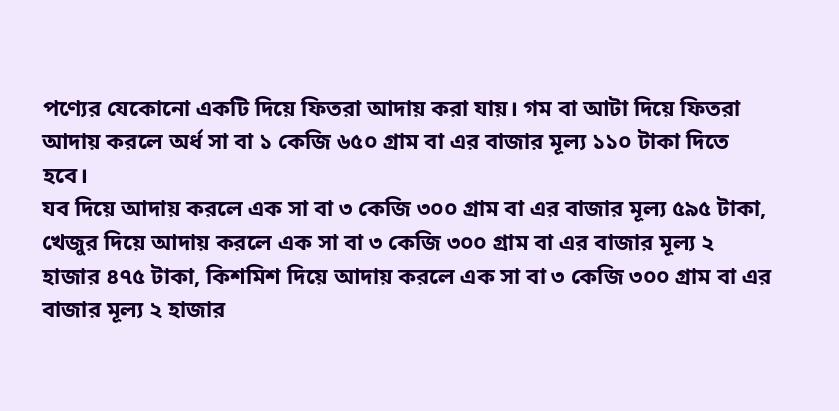পণ্যের যেকোনো একটি দিয়ে ফিতরা আদায় করা যায়। গম বা আটা দিয়ে ফিতরা আদায় করলে অর্ধ সা বা ১ কেজি ৬৫০ গ্রাম বা এর বাজার মূল্য ১১০ টাকা দিতে হবে।
যব দিয়ে আদায় করলে এক সা বা ৩ কেজি ৩০০ গ্রাম বা এর বাজার মূল্য ৫৯৫ টাকা, খেজুর দিয়ে আদায় করলে এক সা বা ৩ কেজি ৩০০ গ্রাম বা এর বাজার মূল্য ২ হাজার ৪৭৫ টাকা, কিশমিশ দিয়ে আদায় করলে এক সা বা ৩ কেজি ৩০০ গ্রাম বা এর বাজার মূল্য ২ হাজার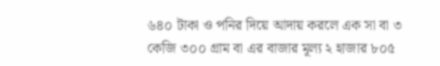৬৪০ টাকা ও পনির দিয়ে আদায় করলে এক সা বা ৩ কেজি ৩০০ গ্রাম বা এর বাজার মূল্য ২ হাজার ৮০৫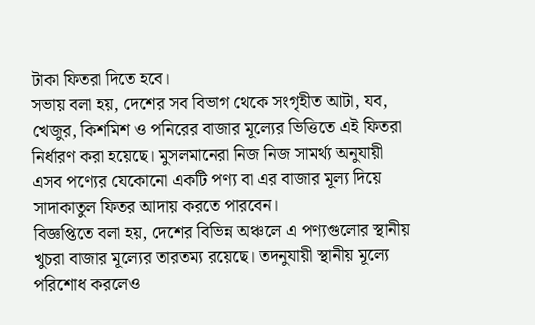টাকা ফিতরা দিতে হবে।
সভায় বলা হয়, দেশের সব বিভাগ থেকে সংগৃহীত আটা, যব, খেজুর, কিশমিশ ও পনিরের বাজার মূল্যের ভিত্তিতে এই ফিতরা নির্ধারণ করা হয়েছে। মুসলমানেরা নিজ নিজ সামর্থ্য অনুযায়ী এসব পণ্যের যেকোনো একটি পণ্য বা এর বাজার মূল্য দিয়ে সাদাকাতুল ফিতর আদায় করতে পারবেন।
বিজ্ঞপ্তিতে বলা হয়, দেশের বিভিন্ন অঞ্চলে এ পণ্যগুলোর স্থানীয় খুচরা বাজার মূল্যের তারতম্য রয়েছে। তদনুযায়ী স্থানীয় মূল্যে পরিশোধ করলেও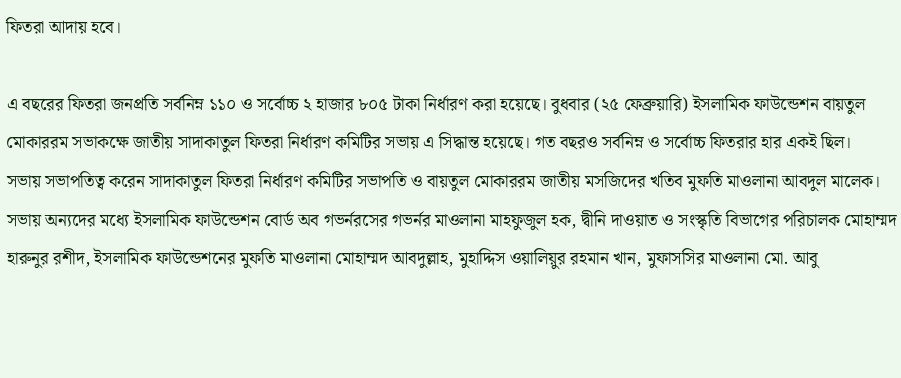ফিতরা আদায় হবে।

এ বছরের ফিতরা জনপ্রতি সর্বনিম্ন ১১০ ও সর্বোচ্চ ২ হাজার ৮০৫ টাকা নির্ধারণ করা হয়েছে। বুধবার (২৫ ফেব্রুয়ারি) ইসলামিক ফাউন্ডেশন বায়তুল মোকাররম সভাকক্ষে জাতীয় সাদাকাতুল ফিতরা নির্ধারণ কমিটির সভায় এ সিদ্ধান্ত হয়েছে। গত বছরও সর্বনিম্ন ও সর্বোচ্চ ফিতরার হার একই ছিল।
সভায় সভাপতিত্ব করেন সাদাকাতুল ফিতরা নির্ধারণ কমিটির সভাপতি ও বায়তুল মোকাররম জাতীয় মসজিদের খতিব মুফতি মাওলানা আবদুল মালেক। সভায় অন্যদের মধ্যে ইসলামিক ফাউন্ডেশন বোর্ড অব গভর্নরসের গভর্নর মাওলানা মাহফুজুল হক, দ্বীনি দাওয়াত ও সংস্কৃতি বিভাগের পরিচালক মোহাম্মদ হারুনুর রশীদ, ইসলামিক ফাউন্ডেশনের মুফতি মাওলানা মোহাম্মদ আবদুল্লাহ, মুহাদ্দিস ওয়ালিয়ুর রহমান খান, মুফাসসির মাওলানা মো. আবু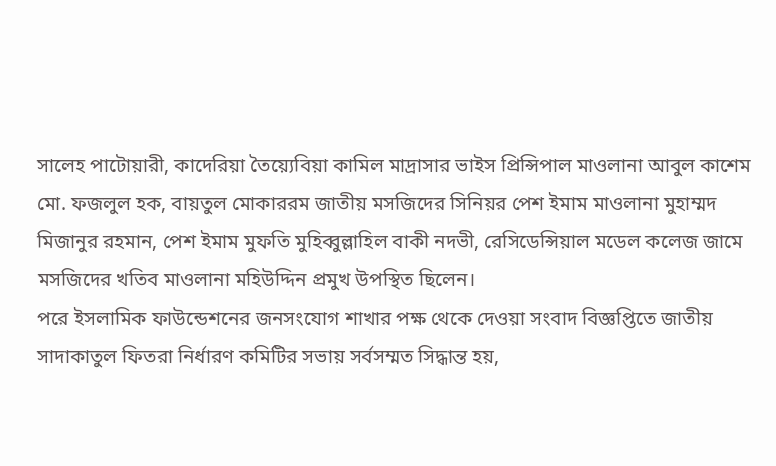সালেহ পাটোয়ারী, কাদেরিয়া তৈয়্যেবিয়া কামিল মাদ্রাসার ভাইস প্রিন্সিপাল মাওলানা আবুল কাশেম মো. ফজলুল হক, বায়তুল মোকাররম জাতীয় মসজিদের সিনিয়র পেশ ইমাম মাওলানা মুহাম্মদ মিজানুর রহমান, পেশ ইমাম মুফতি মুহিব্বুল্লাহিল বাকী নদভী, রেসিডেন্সিয়াল মডেল কলেজ জামে মসজিদের খতিব মাওলানা মহিউদ্দিন প্রমুখ উপস্থিত ছিলেন।
পরে ইসলামিক ফাউন্ডেশনের জনসংযোগ শাখার পক্ষ থেকে দেওয়া সংবাদ বিজ্ঞপ্তিতে জাতীয় সাদাকাতুল ফিতরা নির্ধারণ কমিটির সভায় সর্বসম্মত সিদ্ধান্ত হয়,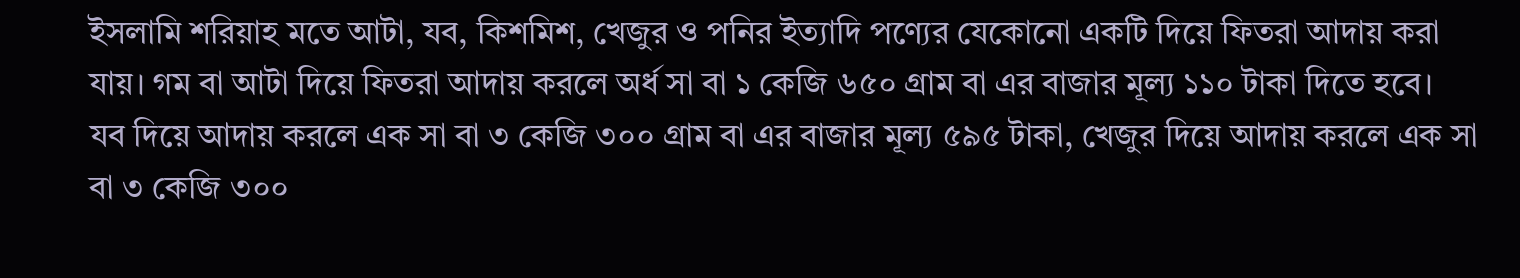ইসলামি শরিয়াহ মতে আটা, যব, কিশমিশ, খেজুর ও পনির ইত্যাদি পণ্যের যেকোনো একটি দিয়ে ফিতরা আদায় করা যায়। গম বা আটা দিয়ে ফিতরা আদায় করলে অর্ধ সা বা ১ কেজি ৬৫০ গ্রাম বা এর বাজার মূল্য ১১০ টাকা দিতে হবে।
যব দিয়ে আদায় করলে এক সা বা ৩ কেজি ৩০০ গ্রাম বা এর বাজার মূল্য ৫৯৫ টাকা, খেজুর দিয়ে আদায় করলে এক সা বা ৩ কেজি ৩০০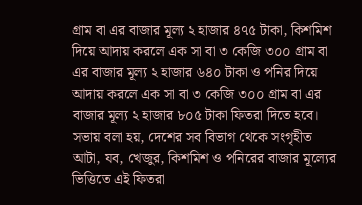গ্রাম বা এর বাজার মূল্য ২ হাজার ৪৭৫ টাকা, কিশমিশ দিয়ে আদায় করলে এক সা বা ৩ কেজি ৩০০ গ্রাম বা এর বাজার মূল্য ২ হাজার ৬৪০ টাকা ও পনির দিয়ে আদায় করলে এক সা বা ৩ কেজি ৩০০ গ্রাম বা এর বাজার মূল্য ২ হাজার ৮০৫ টাকা ফিতরা দিতে হবে।
সভায় বলা হয়, দেশের সব বিভাগ থেকে সংগৃহীত আটা, যব, খেজুর, কিশমিশ ও পনিরের বাজার মূল্যের ভিত্তিতে এই ফিতরা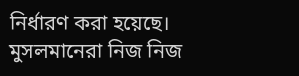নির্ধারণ করা হয়েছে। মুসলমানেরা নিজ নিজ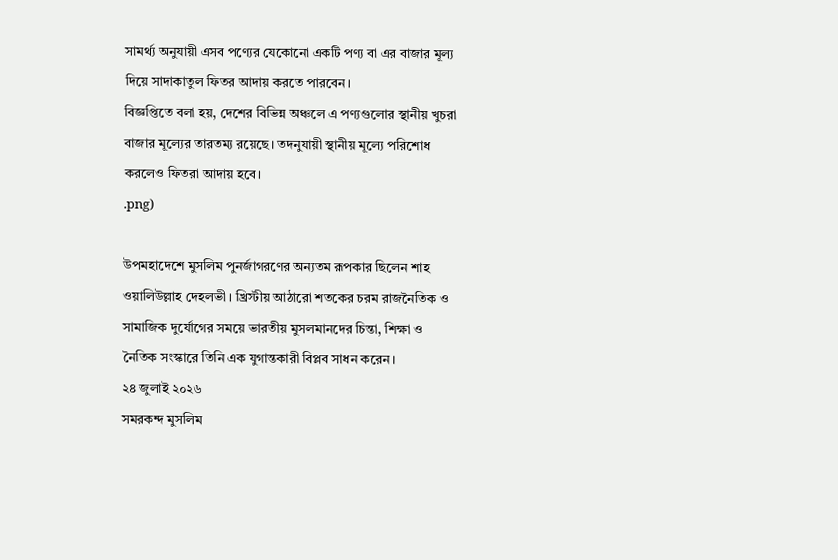সামর্থ্য অনুযায়ী এসব পণ্যের যেকোনো একটি পণ্য বা এর বাজার মূল্য দিয়ে সাদাকাতুল ফিতর আদায় করতে পারবেন।
বিজ্ঞপ্তিতে বলা হয়, দেশের বিভিন্ন অঞ্চলে এ পণ্যগুলোর স্থানীয় খুচরা বাজার মূল্যের তারতম্য রয়েছে। তদনুযায়ী স্থানীয় মূল্যে পরিশোধ করলেও ফিতরা আদায় হবে।
.png)

উপমহাদেশে মুসলিম পুনর্জাগরণের অন্যতম রূপকার ছিলেন শাহ ওয়ালিউল্লাহ দেহলভী। খ্রিস্টীয় আঠারো শতকের চরম রাজনৈতিক ও সামাজিক দুর্যোগের সময়ে ভারতীয় মুসলমানদের চিন্তা, শিক্ষা ও নৈতিক সংস্কারে তিনি এক যুগান্তকারী বিপ্লব সাধন করেন।
২৪ জুলাই ২০২৬
সমরকন্দ মুসলিম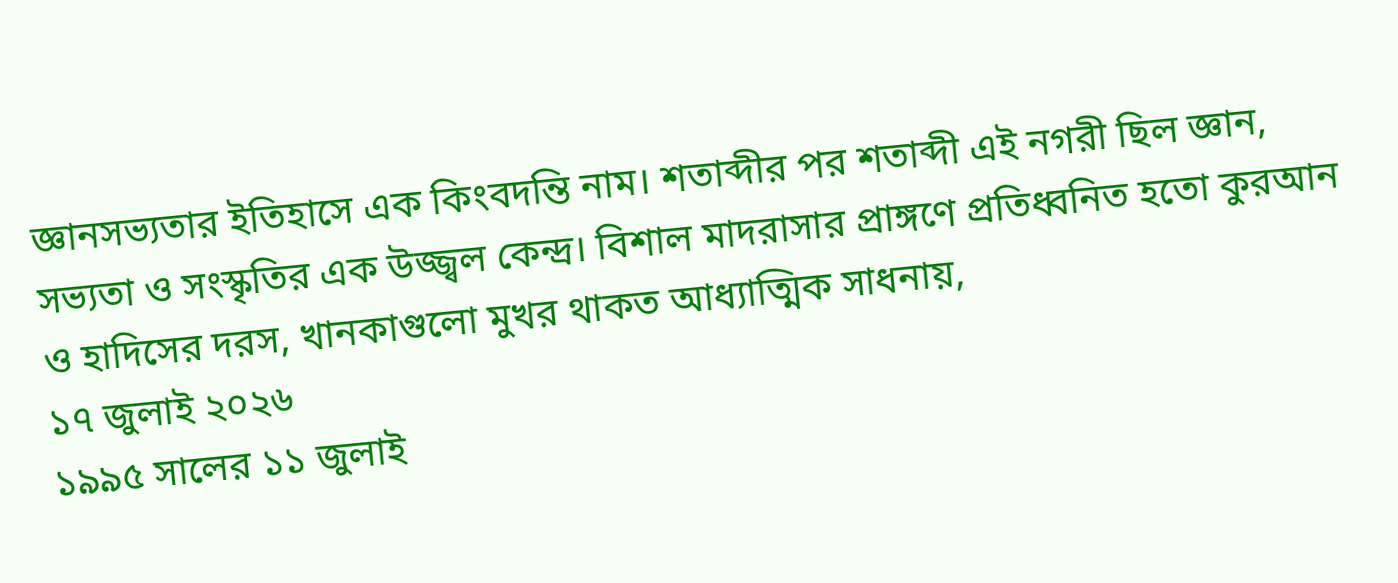জ্ঞানসভ্যতার ইতিহাসে এক কিংবদন্তি নাম। শতাব্দীর পর শতাব্দী এই নগরী ছিল জ্ঞান, সভ্যতা ও সংস্কৃতির এক উজ্জ্বল কেন্দ্র। বিশাল মাদরাসার প্রাঙ্গণে প্রতিধ্বনিত হতো কুরআন ও হাদিসের দরস, খানকাগুলো মুখর থাকত আধ্যাত্মিক সাধনায়,
১৭ জুলাই ২০২৬
১৯৯৫ সালের ১১ জুলাই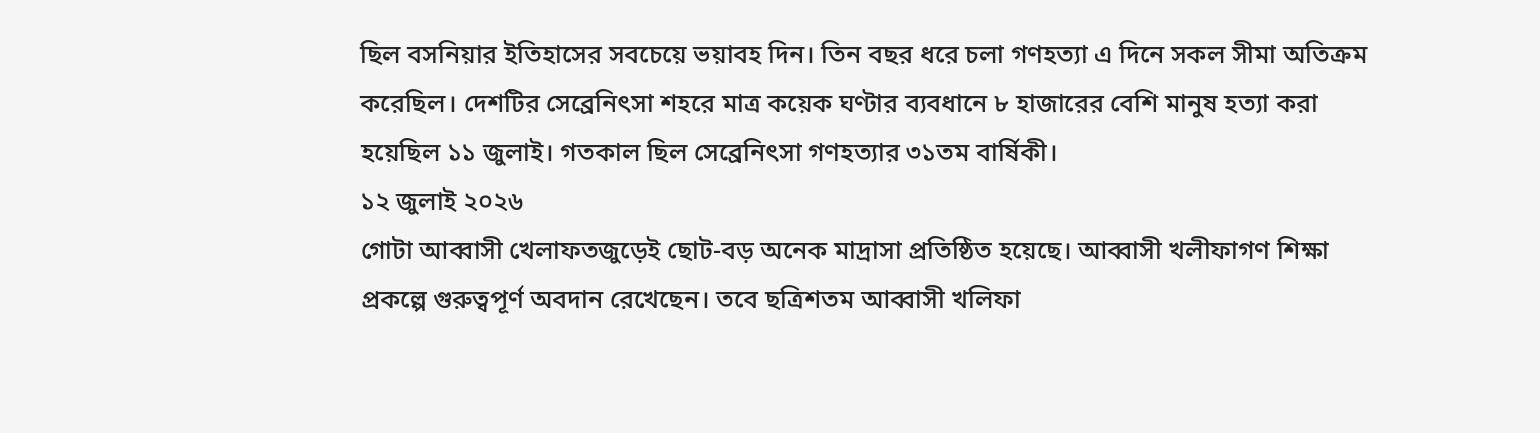ছিল বসনিয়ার ইতিহাসের সবচেয়ে ভয়াবহ দিন। তিন বছর ধরে চলা গণহত্যা এ দিনে সকল সীমা অতিক্রম করেছিল। দেশটির সেব্রেনিৎসা শহরে মাত্র কয়েক ঘণ্টার ব্যবধানে ৮ হাজারের বেশি মানুষ হত্যা করা হয়েছিল ১১ জুলাই। গতকাল ছিল সেব্রেনিৎসা গণহত্যার ৩১তম বার্ষিকী।
১২ জুলাই ২০২৬
গোটা আব্বাসী খেলাফতজুড়েই ছোট-বড় অনেক মাদ্রাসা প্রতিষ্ঠিত হয়েছে। আব্বাসী খলীফাগণ শিক্ষা প্রকল্পে গুরুত্বপূর্ণ অবদান রেখেছেন। তবে ছত্রিশতম আব্বাসী খলিফা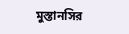মুস্তানসির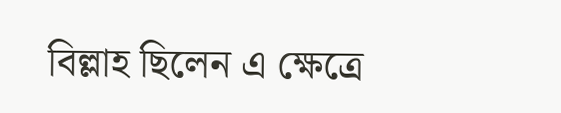বিল্লাহ ছিলেন এ ক্ষেত্রে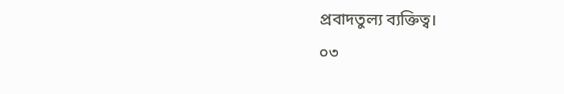প্রবাদতুল্য ব্যক্তিত্ব।
০৩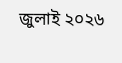জুলাই ২০২৬